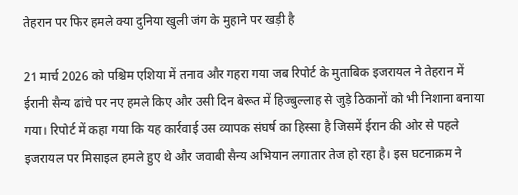तेहरान पर फिर हमले क्या दुनिया खुली जंग के मुहाने पर खड़ी है

21 मार्च 2026 को पश्चिम एशिया में तनाव और गहरा गया जब रिपोर्ट के मुताबिक इजरायल ने तेहरान में ईरानी सैन्य ढांचे पर नए हमले किए और उसी दिन बेरूत में हिज्बुल्लाह से जुड़े ठिकानों को भी निशाना बनाया गया। रिपोर्ट में कहा गया कि यह कार्रवाई उस व्यापक संघर्ष का हिस्सा है जिसमें ईरान की ओर से पहले इजरायल पर मिसाइल हमले हुए थे और जवाबी सैन्य अभियान लगातार तेज हो रहा है। इस घटनाक्रम ने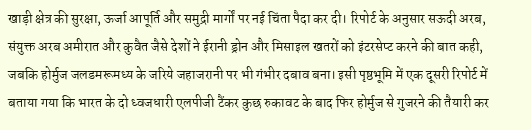खाड़ी क्षेत्र की सुरक्षा, ऊर्जा आपूर्ति और समुद्री मार्गों पर नई चिंता पैदा कर दी। रिपोर्ट के अनुसार सऊदी अरब, संयुक्त अरब अमीरात और कुवैत जैसे देशों ने ईरानी ड्रोन और मिसाइल खतरों को इंटरसेप्ट करने की बात कही, जबकि होर्मुज जलडमरूमध्य के जरिये जहाजरानी पर भी गंभीर दबाव बना। इसी पृष्ठभूमि में एक दूसरी रिपोर्ट में बताया गया कि भारत के दो ध्वजधारी एलपीजी टैंकर कुछ रुकावट के बाद फिर होर्मुज से गुजरने की तैयारी कर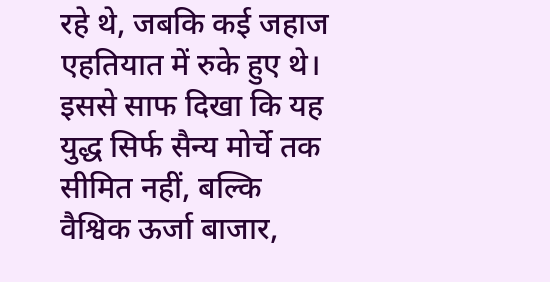रहे थे, जबकि कई जहाज एहतियात में रुके हुए थे। इससे साफ दिखा कि यह युद्ध सिर्फ सैन्य मोर्चे तक सीमित नहीं, बल्कि वैश्विक ऊर्जा बाजार,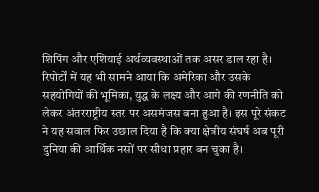शिपिंग और एशियाई अर्थव्यवस्थाओं तक असर डाल रहा है। रिपोर्टों में यह भी सामने आया कि अमेरिका और उसके सहयोगियों की भूमिका, युद्ध के लक्ष्य और आगे की रणनीति को लेकर अंतरराष्ट्रीय स्तर पर असमंजस बना हुआ है। इस पूरे संकट ने यह सवाल फिर उछाल दिया है कि क्या क्षेत्रीय संघर्ष अब पूरी दुनिया की आर्थिक नसों पर सीधा प्रहार बन चुका है।